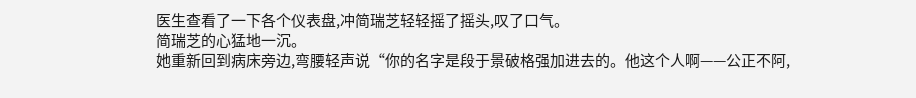医生查看了一下各个仪表盘,冲简瑞芝轻轻摇了摇头,叹了口气。
简瑞芝的心猛地一沉。
她重新回到病床旁边,弯腰轻声说“你的名字是段于景破格强加进去的。他这个人啊——公正不阿,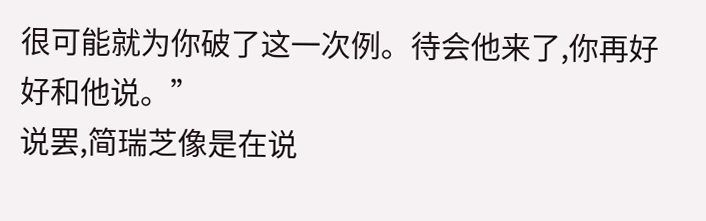很可能就为你破了这一次例。待会他来了,你再好好和他说。”
说罢,简瑞芝像是在说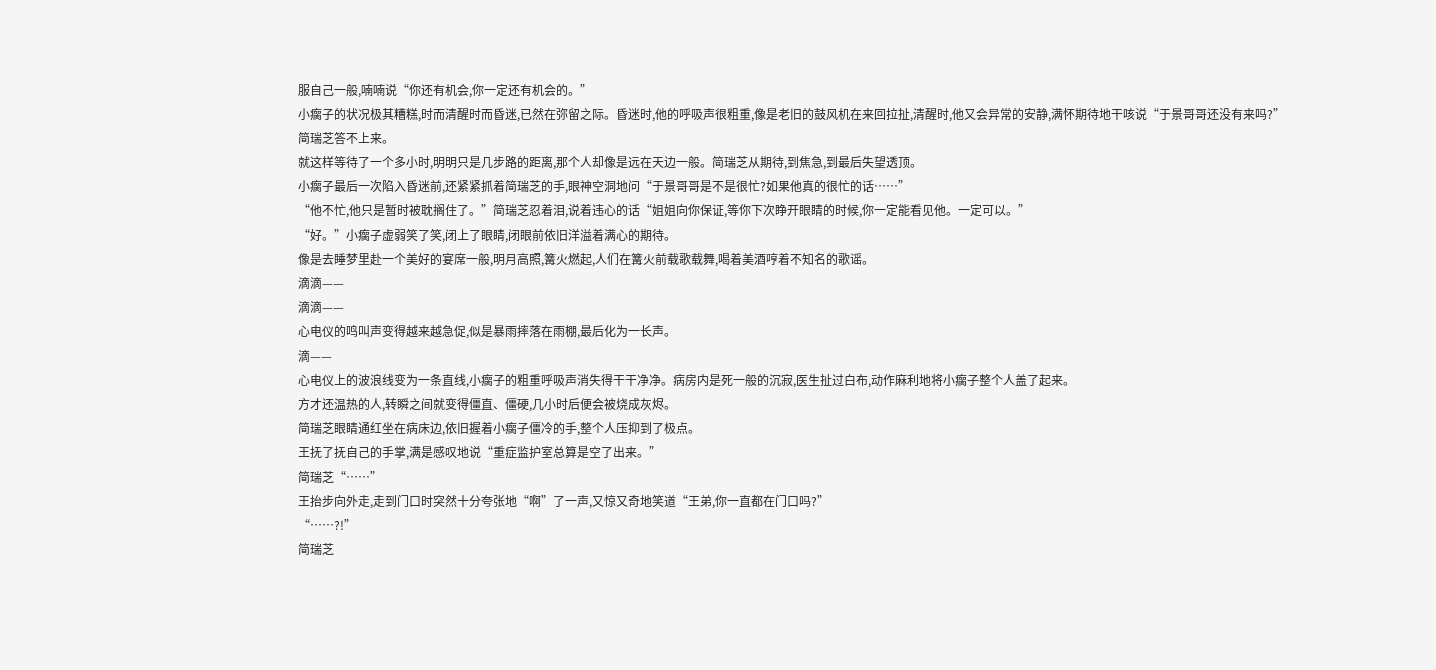服自己一般,喃喃说“你还有机会,你一定还有机会的。”
小瘸子的状况极其糟糕,时而清醒时而昏迷,已然在弥留之际。昏迷时,他的呼吸声很粗重,像是老旧的鼓风机在来回拉扯,清醒时,他又会异常的安静,满怀期待地干咳说“于景哥哥还没有来吗?”
简瑞芝答不上来。
就这样等待了一个多小时,明明只是几步路的距离,那个人却像是远在天边一般。简瑞芝从期待,到焦急,到最后失望透顶。
小瘸子最后一次陷入昏迷前,还紧紧抓着简瑞芝的手,眼神空洞地问“于景哥哥是不是很忙?如果他真的很忙的话……”
“他不忙,他只是暂时被耽搁住了。”简瑞芝忍着泪,说着违心的话“姐姐向你保证,等你下次睁开眼睛的时候,你一定能看见他。一定可以。”
“好。”小瘸子虚弱笑了笑,闭上了眼睛,闭眼前依旧洋溢着满心的期待。
像是去睡梦里赴一个美好的宴席一般,明月高照,篝火燃起,人们在篝火前载歌载舞,喝着美酒哼着不知名的歌谣。
滴滴——
滴滴——
心电仪的鸣叫声变得越来越急促,似是暴雨摔落在雨棚,最后化为一长声。
滴——
心电仪上的波浪线变为一条直线,小瘸子的粗重呼吸声消失得干干净净。病房内是死一般的沉寂,医生扯过白布,动作麻利地将小瘸子整个人盖了起来。
方才还温热的人,转瞬之间就变得僵直、僵硬,几小时后便会被烧成灰烬。
简瑞芝眼睛通红坐在病床边,依旧握着小瘸子僵冷的手,整个人压抑到了极点。
王抚了抚自己的手掌,满是感叹地说“重症监护室总算是空了出来。”
简瑞芝“……”
王抬步向外走,走到门口时突然十分夸张地“啊”了一声,又惊又奇地笑道“王弟,你一直都在门口吗?”
“……?!”
简瑞芝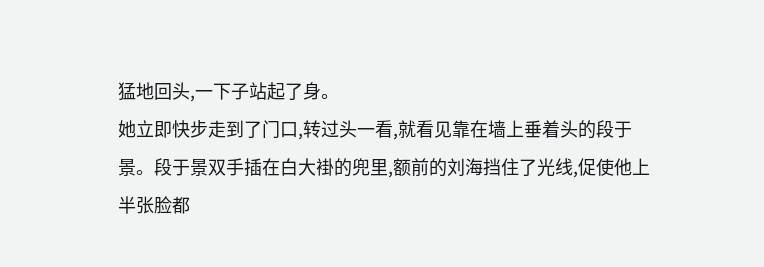猛地回头,一下子站起了身。
她立即快步走到了门口,转过头一看,就看见靠在墙上垂着头的段于景。段于景双手插在白大褂的兜里,额前的刘海挡住了光线,促使他上半张脸都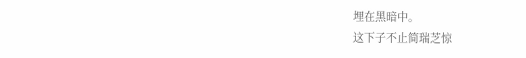埋在黑暗中。
这下子不止简瑞芝惊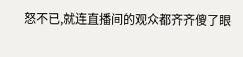怒不已,就连直播间的观众都齐齐傻了眼